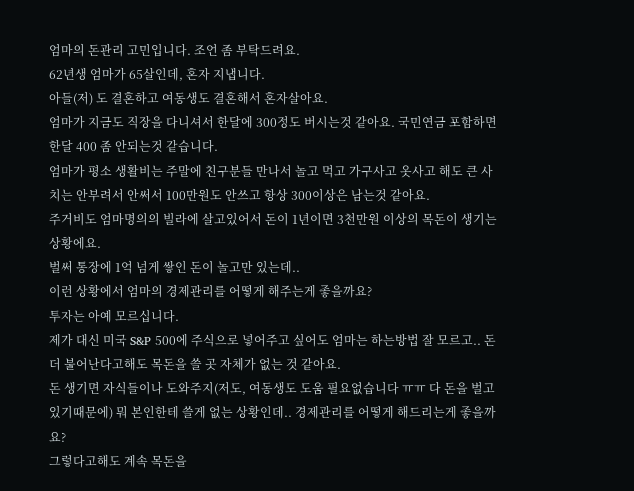엄마의 돈관리 고민입니다. 조언 좀 부탁드려요.
62년생 엄마가 65살인데, 혼자 지냅니다.
아들(저) 도 결혼하고 여동생도 결혼해서 혼자살아요.
엄마가 지금도 직장을 다니셔서 한달에 300정도 버시는것 같아요. 국민연금 포함하면 한달 400 좀 안되는것 같습니다.
엄마가 평소 생활비는 주말에 친구분들 만나서 놀고 먹고 가구사고 옷사고 해도 큰 사치는 안부려서 안써서 100만원도 안쓰고 항상 300이상은 남는것 같아요.
주거비도 엄마명의의 빌라에 살고있어서 돈이 1년이면 3천만원 이상의 목돈이 생기는 상황에요.
벌써 통장에 1억 넘게 쌓인 돈이 놀고만 있는데..
이런 상황에서 엄마의 경제관리를 어떻게 해주는게 좋을까요?
투자는 아예 모르십니다.
제가 대신 미국 S&P 500에 주식으로 넣어주고 싶어도 엄마는 하는방법 잘 모르고.. 돈 더 불어난다고해도 목돈을 쓸 곳 자체가 없는 것 같아요.
돈 생기면 자식들이나 도와주지(저도, 여동생도 도움 필요없습니다 ㅠㅠ 다 돈을 벌고있기때문에) 뭐 본인한테 쓸게 없는 상황인데.. 경제관리를 어떻게 해드리는게 좋을까요?
그렇다고해도 계속 목돈을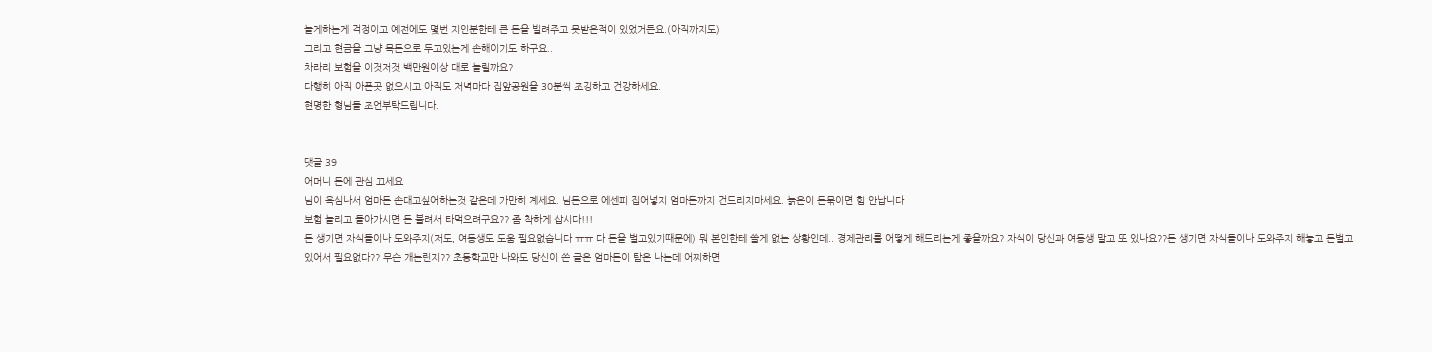놀게하는게 걱정이고 예전에도 몇번 지인분한테 큰 돈을 빌려주고 못받은적이 있었거든요.(아직까지도)
그리고 현금을 그냥 목돈으로 두고있는게 손해이기도 하구요..
차라리 보험을 이것저것 백만원이상 대로 늘릴까요?
다행히 아직 아픈곳 없으시고 아직도 저녁마다 집앞공원을 30분씩 조깅하고 건강하세요.
현명한 형님들 조언부탁드립니다.


댓글 39
어머니 돈에 관심 끄세요
님이 욕심나서 엄마돈 손대고싶어하는것 같은데 가만히 계세요. 님돈으로 에센피 집어넣지 엄마돈까지 건드리지마세요. 늙은이 돈묶이면 힘 안납니다
보험 늘리고 돌아가시면 돈 불려서 타먹으려구요?? 좀 착하게 삽시다!!!
돈 생기면 자식들이나 도와주지(저도, 여동생도 도움 필요없습니다 ㅠㅠ 다 돈을 벌고있기때문에) 뭐 본인한테 쓸게 없는 상황인데.. 경제관리를 어떻게 해드리는게 좋을까요? 자식이 당신과 여동생 말고 또 있나요??돈 생기면 자식들이나 도와주지 해놓고 돈벌고있어서 필요없다?? 무슨 개논린지?? 초등학교만 나와도 당신이 쓴 글은 엄마돈이 탐은 나는데 어찌하면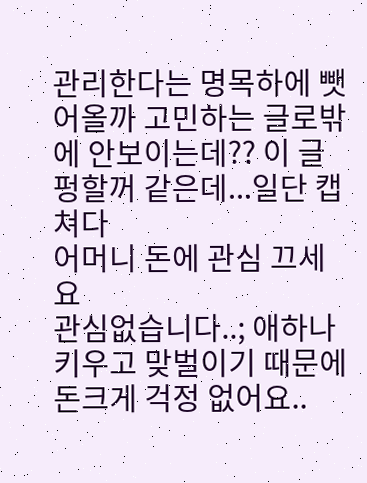관리한다는 명목하에 뺏어올까 고민하는 글로밖에 안보이는데?? 이 글 펑할꺼 같은데...일단 캡쳐다
어머니 돈에 관심 끄세요
관심없습니다..; 애하나 키우고 맞벌이기 때문에 돈크게 걱정 없어요..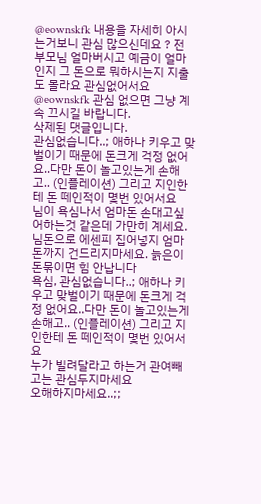@eownskfk 내용을 자세히 아시는거보니 관심 많으신데요 ? 전 부모님 얼마버시고 예금이 얼마인지 그 돈으로 뭐하시는지 지출도 몰라요 관심없어서요
@eownskfk 관심 없으면 그냥 계속 끄시길 바랍니다.
삭제된 댓글입니다.
관심없습니다..; 애하나 키우고 맞벌이기 때문에 돈크게 걱정 없어요..다만 돈이 놀고있는게 손해고.. (인플레이션) 그리고 지인한테 돈 떼인적이 몇번 있어서요
님이 욕심나서 엄마돈 손대고싶어하는것 같은데 가만히 계세요. 님돈으로 에센피 집어넣지 엄마돈까지 건드리지마세요. 늙은이 돈묶이면 힘 안납니다
욕심, 관심없습니다..; 애하나 키우고 맞벌이기 때문에 돈크게 걱정 없어요..다만 돈이 놀고있는게 손해고.. (인플레이션) 그리고 지인한테 돈 떼인적이 몇번 있어서요
누가 빌려달라고 하는거 관여빼고는 관심두지마세요
오해하지마세요..;;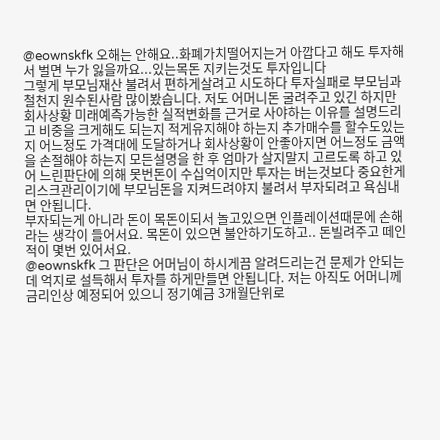@eownskfk 오해는 안해요..화폐가치떨어지는거 아깝다고 해도 투자해서 벌면 누가 잃을까요...있는목돈 지키는것도 투자입니다
그렇게 부모님재산 불려서 편하게살려고 시도하다 투자실패로 부모님과 철천지 원수된사람 많이봤습니다. 저도 어머니돈 굴려주고 있긴 하지만 회사상황 미래예측가능한 실적변화를 근거로 사야하는 이유를 설명드리고 비중을 크게해도 되는지 적게유지해야 하는지 추가매수를 할수도있는지 어느정도 가격대에 도달하거나 회사상황이 안좋아지면 어느정도 금액을 손절해야 하는지 모든설명을 한 후 엄마가 살지말지 고르도록 하고 있어 느린판단에 의해 못번돈이 수십억이지만 투자는 버는것보다 중요한게 리스크관리이기에 부모님돈을 지켜드려야지 불려서 부자되려고 욕심내면 안됩니다.
부자되는게 아니라 돈이 목돈이되서 놀고있으면 인플레이션때문에 손해라는 생각이 들어서요. 목돈이 있으면 불안하기도하고.. 돈빌려주고 떼인적이 몇번 있어서요.
@eownskfk 그 판단은 어머님이 하시게끔 알려드리는건 문제가 안되는데 억지로 설득해서 투자를 하게만들면 안됩니다. 저는 아직도 어머니께 금리인상 예정되어 있으니 정기예금 3개월단위로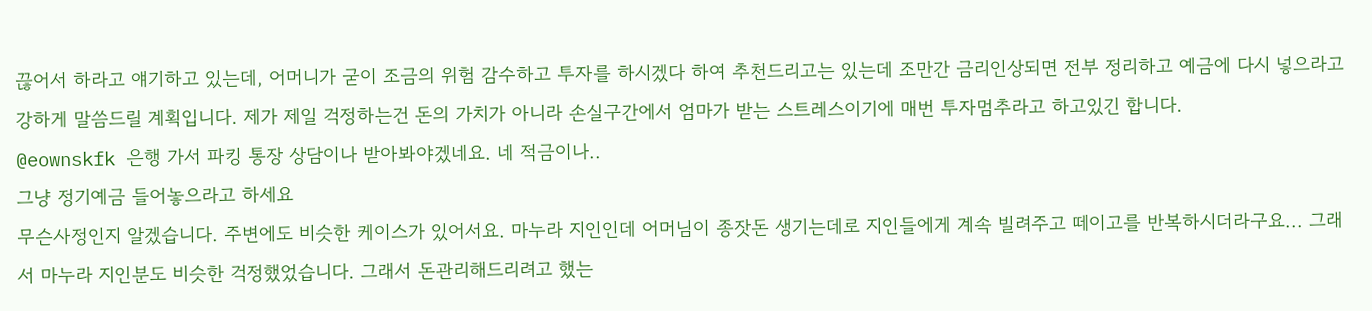끊어서 하라고 얘기하고 있는데, 어머니가 굳이 조금의 위험 감수하고 투자를 하시겠다 하여 추천드리고는 있는데 조만간 금리인상되면 전부 정리하고 예금에 다시 넣으라고 강하게 말씀드릴 계획입니다. 제가 제일 걱정하는건 돈의 가치가 아니라 손실구간에서 엄마가 받는 스트레스이기에 매번 투자멈추라고 하고있긴 합니다.
@eownskfk 은행 가서 파킹 통장 상담이나 받아봐야겠네요. 네 적금이나..
그냥 정기예금 들어놓으라고 하세요
무슨사정인지 알겠습니다. 주변에도 비슷한 케이스가 있어서요. 마누라 지인인데 어머님이 종잣돈 생기는데로 지인들에게 계속 빌려주고 떼이고를 반복하시더라구요... 그래서 마누라 지인분도 비슷한 걱정했었습니다. 그래서 돈관리해드리려고 했는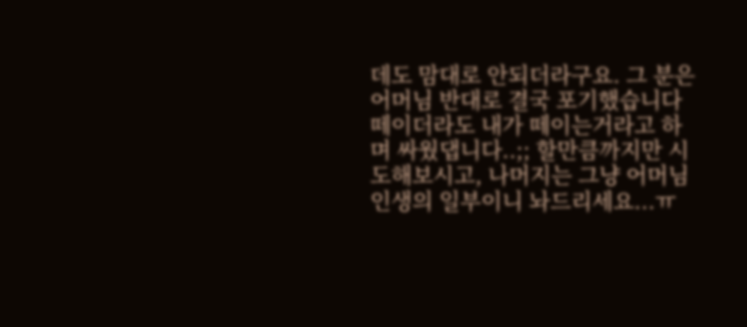데도 맘대로 안되더라구요. 그 분은 어머님 반대로 결국 포기했습니다 떼이더라도 내가 떼이는거라고 하며 싸웠댑니다..;; 할만큼까지만 시도해보시고, 나머지는 그냥 어머님 인생의 일부이니 놔드리세요...ㅠ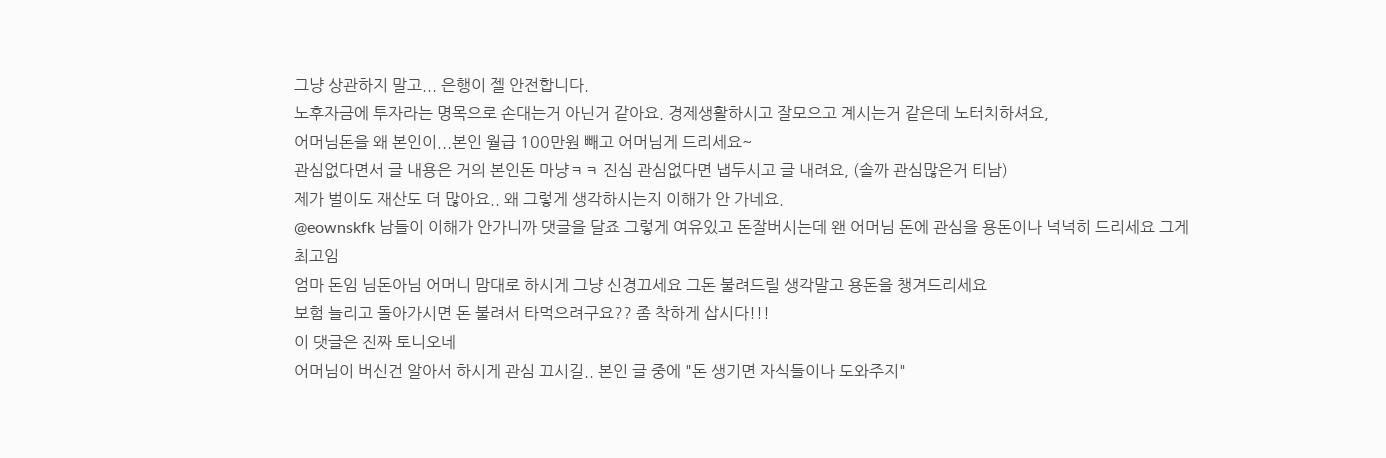그냥 상관하지 말고... 은행이 젤 안전합니다.
노후자금에 투자라는 명목으로 손대는거 아닌거 같아요. 경제생활하시고 잘모으고 계시는거 같은데 노터치하셔요,
어머님돈을 왜 본인이...본인 월급 100만원 빼고 어머님게 드리세요~
관심없다면서 글 내용은 거의 본인돈 마냥ㅋㅋ 진심 관심없다면 냅두시고 글 내려요, (솔까 관심많은거 티남)
제가 벌이도 재산도 더 많아요.. 왜 그렇게 생각하시는지 이해가 안 가네요.
@eownskfk 남들이 이해가 안가니까 댓글을 달죠 그렇게 여유있고 돈잘버시는데 왠 어머님 돈에 관심을 용돈이나 넉넉히 드리세요 그게 최고임
엄마 돈임 님돈아님 어머니 맘대로 하시게 그냥 신경끄세요 그돈 불려드릴 생각말고 용돈을 챙겨드리세요
보험 늘리고 돌아가시면 돈 불려서 타먹으려구요?? 좀 착하게 삽시다!!!
이 댓글은 진짜 토니오네
어머님이 버신건 알아서 하시게 관심 끄시길.. 본인 글 중에 "돈 생기면 자식들이나 도와주지"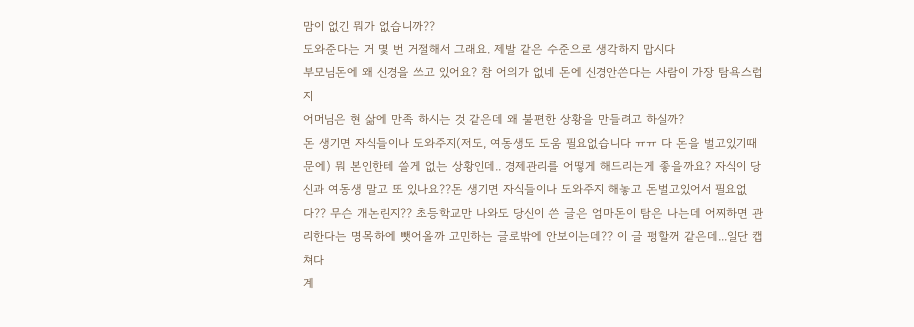맘이 없긴 뭐가 없습니까??
도와준다는 거 몇 번 거절해서 그래요. 제발 같은 수준으로 생각하지 맙시다
부모님돈에 왜 신경을 쓰고 있어요? 참 어의가 없네 돈에 신경안쓴다는 사람이 가장 탐욕스럽지
어머님은 현 삶에 만족 하시는 것 같은데 왜 불편한 상황을 만들려고 하실까?
돈 생기면 자식들이나 도와주지(저도, 여동생도 도움 필요없습니다 ㅠㅠ 다 돈을 벌고있기때문에) 뭐 본인한테 쓸게 없는 상황인데.. 경제관리를 어떻게 해드리는게 좋을까요? 자식이 당신과 여동생 말고 또 있나요??돈 생기면 자식들이나 도와주지 해놓고 돈벌고있어서 필요없다?? 무슨 개논린지?? 초등학교만 나와도 당신이 쓴 글은 엄마돈이 탐은 나는데 어찌하면 관리한다는 명목하에 뺏어올까 고민하는 글로밖에 안보이는데?? 이 글 펑할꺼 같은데...일단 캡쳐다
계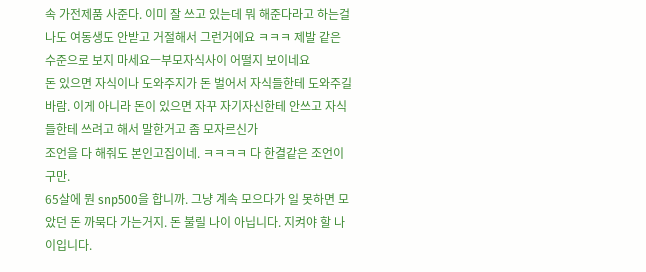속 가전제품 사준다. 이미 잘 쓰고 있는데 뭐 해준다라고 하는걸 나도 여동생도 안받고 거절해서 그런거에요 ㅋㅋㅋ 제발 같은 수준으로 보지 마세요ㅡ부모자식사이 어떨지 보이네요
돈 있으면 자식이나 도와주지가 돈 벌어서 자식들한테 도와주길 바람. 이게 아니라 돈이 있으면 자꾸 자기자신한테 안쓰고 자식들한테 쓰려고 해서 말한거고 좀 모자르신가
조언을 다 해줘도 본인고집이네. ㅋㅋㅋㅋ 다 한결같은 조언이구만.
65살에 뭔 snp500을 합니까. 그냥 계속 모으다가 일 못하면 모았던 돈 까묵다 가는거지. 돈 불릴 나이 아닙니다. 지켜야 할 나이입니다.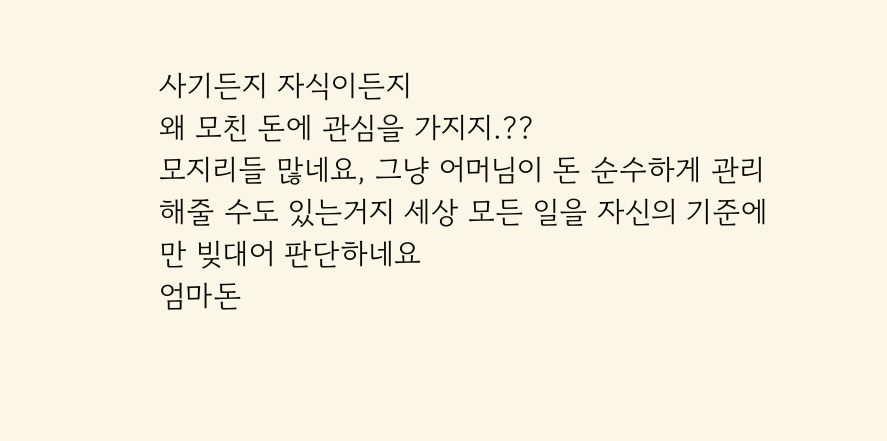사기든지 자식이든지
왜 모친 돈에 관심을 가지지.??
모지리들 많네요, 그냥 어머님이 돈 순수하게 관리 해줄 수도 있는거지 세상 모든 일을 자신의 기준에만 빚대어 판단하네요
엄마돈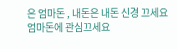은 엄마돈 , 내돈은 내돈 신경 끄세요
엄마돈에 관심끄세요